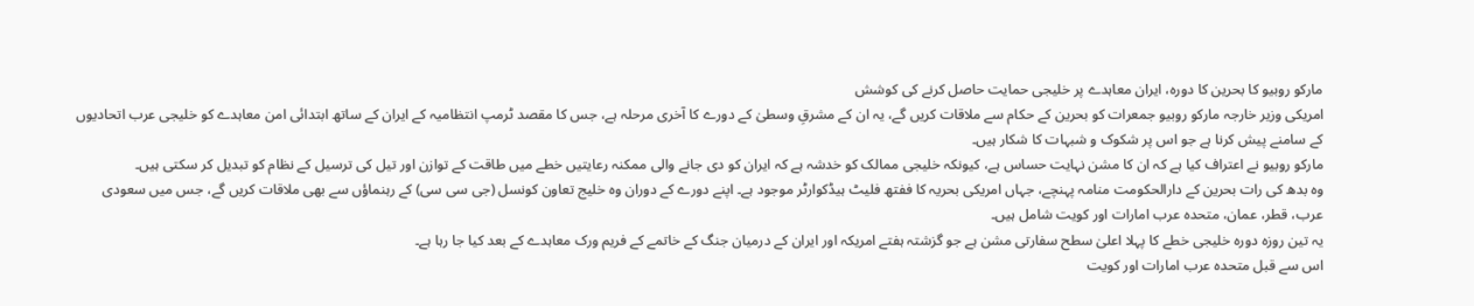مارکو روبیو کا بحرین کا دورہ، ایران معاہدے پر خلیجی حمایت حاصل کرنے کی کوشش
امریکی وزیر خارجہ مارکو روبیو جمعرات کو بحرین کے حکام سے ملاقات کریں گے، یہ ان کے مشرقِ وسطیٰ کے دورے کا آخری مرحلہ ہے، جس کا مقصد ٹرمپ انتظامیہ کے ایران کے ساتھ ابتدائی امن معاہدے کو خلیجی عرب اتحادیوں کے سامنے پیش کرنا ہے جو اس پر شکوک و شبہات کا شکار ہیں۔
مارکو روبیو نے اعتراف کیا ہے کہ ان کا مشن نہایت حساس ہے، کیونکہ خلیجی ممالک کو خدشہ ہے کہ ایران کو دی جانے والی ممکنہ رعایتیں خطے میں طاقت کے توازن اور تیل کی ترسیل کے نظام کو تبدیل کر سکتی ہیں۔
وہ بدھ کی رات بحرین کے دارالحکومت منامہ پہنچے، جہاں امریکی بحریہ کا ففتھ فلیٹ ہیڈکوارٹر موجود ہے۔ اپنے دورے کے دوران وہ خلیج تعاون کونسل (جی سی سی) کے رہنماؤں سے بھی ملاقات کریں گے، جس میں سعودی عرب، قطر، عمان، متحدہ عرب امارات اور کویت شامل ہیں۔
یہ تین روزہ دورہ خلیجی خطے کا پہلا اعلیٰ سطح سفارتی مشن ہے جو گزشتہ ہفتے امریکہ اور ایران کے درمیان جنگ کے خاتمے کے فریم ورک معاہدے کے بعد کیا جا رہا ہے۔
اس سے قبل متحدہ عرب امارات اور کویت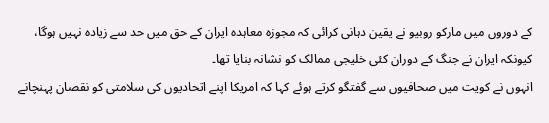کے دوروں میں مارکو روبیو نے یقین دہانی کرائی کہ مجوزہ معاہدہ ایران کے حق میں حد سے زیادہ نہیں ہوگا، کیونکہ ایران نے جنگ کے دوران کئی خلیجی ممالک کو نشانہ بنایا تھا۔
انہوں نے کویت میں صحافیوں سے گفتگو کرتے ہوئے کہا کہ امریکا اپنے اتحادیوں کی سلامتی کو نقصان پہنچانے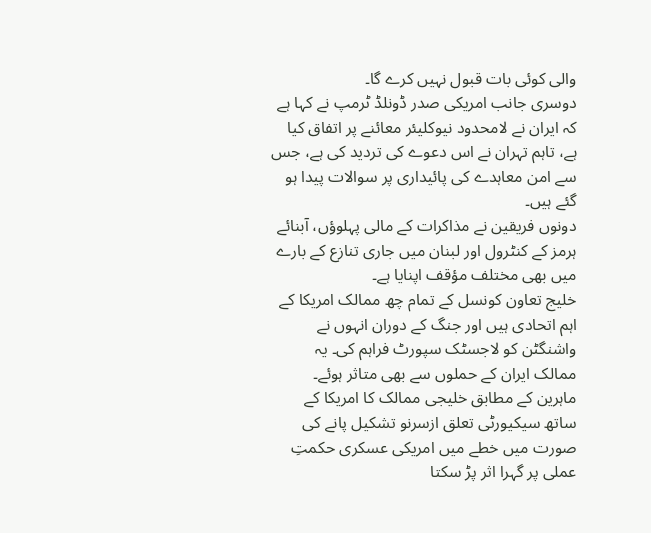والی کوئی بات قبول نہیں کرے گا۔
دوسری جانب امریکی صدر ڈونلڈ ٹرمپ نے کہا ہے کہ ایران نے لامحدود نیوکلیئر معائنے پر اتفاق کیا ہے، تاہم تہران نے اس دعوے کی تردید کی ہے، جس سے امن معاہدے کی پائیداری پر سوالات پیدا ہو گئے ہیں۔
دونوں فریقین نے مذاکرات کے مالی پہلوؤں، آبنائے ہرمز کے کنٹرول اور لبنان میں جاری تنازع کے بارے میں بھی مختلف مؤقف اپنایا ہے۔
خلیج تعاون کونسل کے تمام چھ ممالک امریکا کے اہم اتحادی ہیں اور جنگ کے دوران انہوں نے واشنگٹن کو لاجسٹک سپورٹ فراہم کی۔ یہ ممالک ایران کے حملوں سے بھی متاثر ہوئے۔
ماہرین کے مطابق خلیجی ممالک کا امریکا کے ساتھ سیکیورٹی تعلق ازسرنو تشکیل پانے کی صورت میں خطے میں امریکی عسکری حکمتِ عملی پر گہرا اثر پڑ سکتا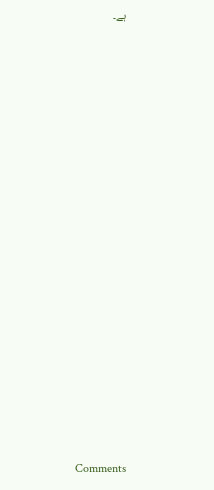ہے۔




















Comments